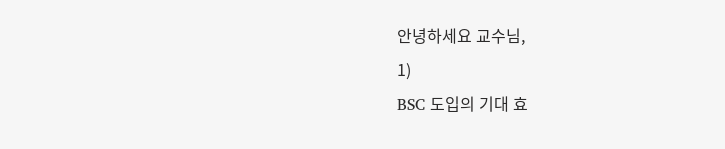안녕하세요 교수님,
1)
BSC 도입의 기대 효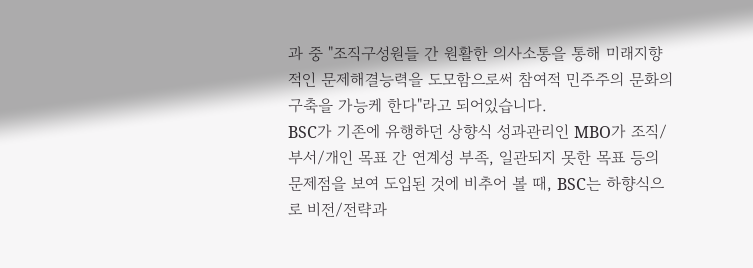과 중 "조직구성원들 간 원활한 의사소통을 통해 미래지향적인 문제해결능력을 도모함으로써 참여적 민주주의 문화의 구축을 가능케 한다"라고 되어있습니다.
BSC가 기존에 유행하던 상향식 성과관리인 MBO가 조직/부서/개인 목표 간 연계성 부족, 일관되지 못한 목표 등의 문제점을 보여 도입된 것에 비추어 볼 때, BSC는 하향식으로 비전/전략과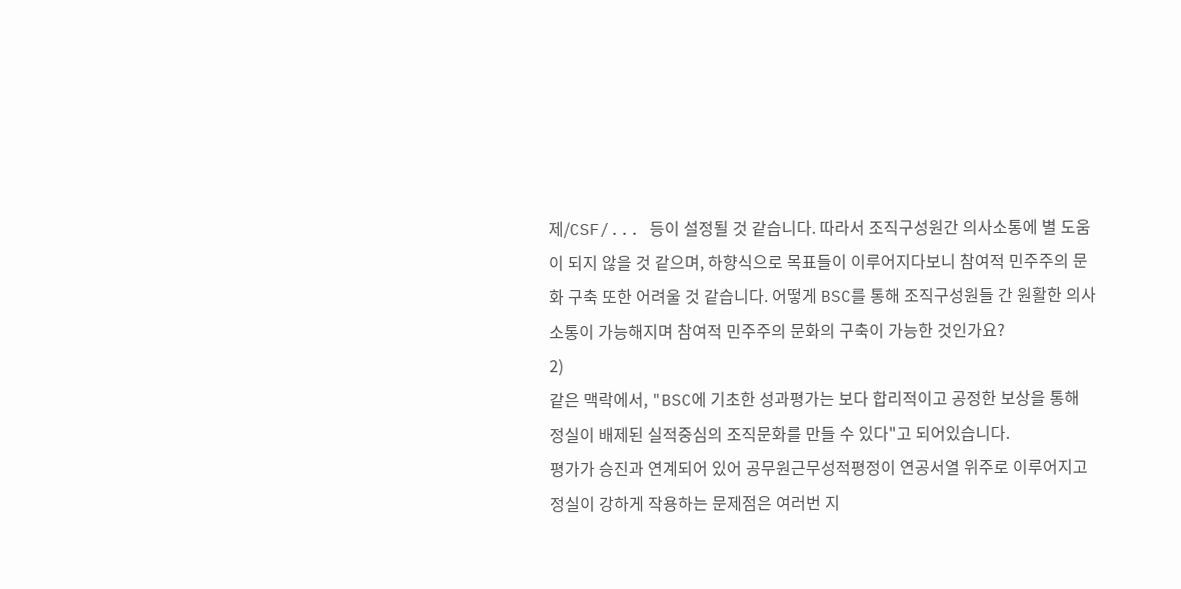제/CSF/... 등이 설정될 것 같습니다. 따라서 조직구성원간 의사소통에 별 도움이 되지 않을 것 같으며, 하향식으로 목표들이 이루어지다보니 참여적 민주주의 문화 구축 또한 어려울 것 같습니다. 어떻게 BSC를 통해 조직구성원들 간 원활한 의사소통이 가능해지며 참여적 민주주의 문화의 구축이 가능한 것인가요?
2)
같은 맥락에서, "BSC에 기초한 성과평가는 보다 합리적이고 공정한 보상을 통해 정실이 배제된 실적중심의 조직문화를 만들 수 있다"고 되어있습니다.
평가가 승진과 연계되어 있어 공무원근무성적평정이 연공서열 위주로 이루어지고 정실이 강하게 작용하는 문제점은 여러번 지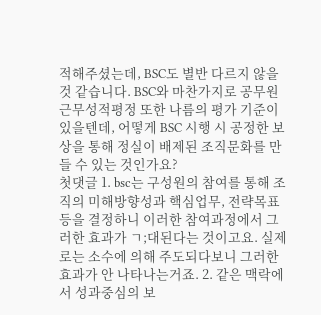적해주셨는데, BSC도 별반 다르지 않을 것 같습니다. BSC와 마찬가지로 공무원근무성적평정 또한 나름의 평가 기준이 있을텐데, 어떻게 BSC 시행 시 공정한 보상을 통해 정실이 배제된 조직문화를 만들 수 있는 것인가요?
첫댓글 1. bsc는 구성원의 참여를 통해 조직의 미해방향성과 핵심업무, 전략목표 등을 결정하니 이러한 참여과정에서 그러한 효과가 ㄱ;대된다는 것이고요. 실제로는 소수에 의해 주도되다보니 그러한 효과가 안 나타나는거죠. 2. 같은 맥락에서 성과중심의 보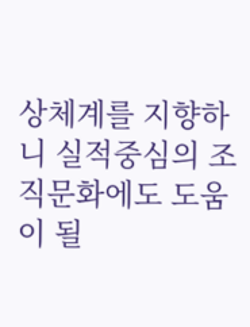상체계를 지향하니 실적중심의 조직문화에도 도움이 될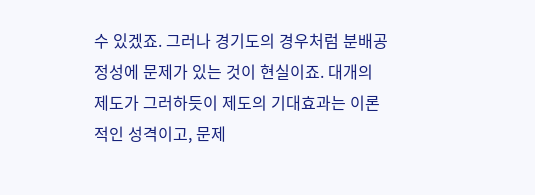수 있겠죠. 그러나 경기도의 경우처럼 분배공정성에 문제가 있는 것이 현실이죠. 대개의 제도가 그러하듯이 제도의 기대효과는 이론적인 성격이고, 문제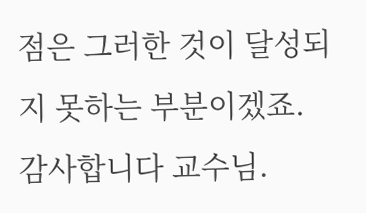점은 그러한 것이 달성되지 못하는 부분이겠죠.
감사합니다 교수님.